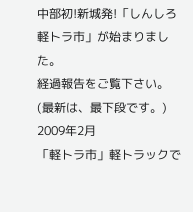中部初!新城発!「しんしろ軽トラ市」が始まりました。
経過報告をご覧下さい。(最新は、最下段です。)
2009年2月
「軽トラ市」軽トラックで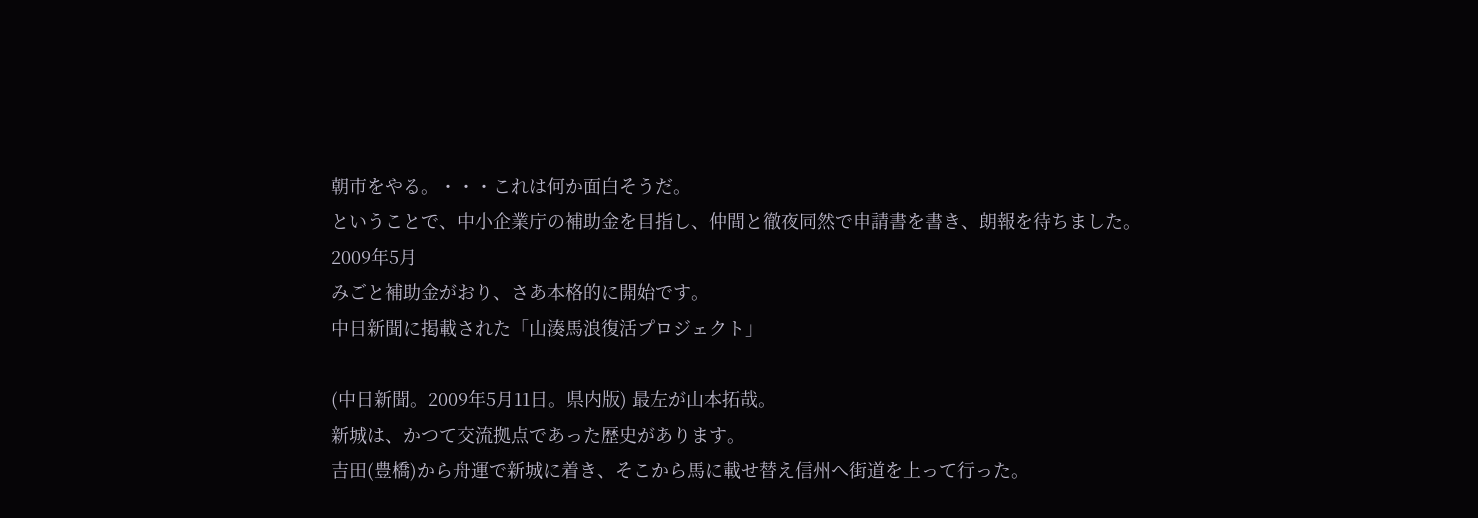朝市をやる。・・・これは何か面白そうだ。
ということで、中小企業庁の補助金を目指し、仲間と徹夜同然で申請書を書き、朗報を待ちました。
2009年5月
みごと補助金がおり、さあ本格的に開始です。
中日新聞に掲載された「山湊馬浪復活プロジェクト」

(中日新聞。2009年5月11日。県内版) 最左が山本拓哉。
新城は、かつて交流拠点であった歴史があります。
吉田(豊橋)から舟運で新城に着き、そこから馬に載せ替え信州へ街道を上って行った。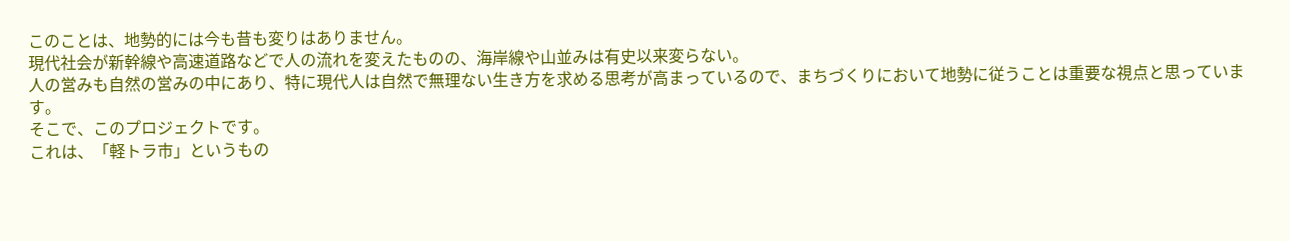このことは、地勢的には今も昔も変りはありません。
現代社会が新幹線や高速道路などで人の流れを変えたものの、海岸線や山並みは有史以来変らない。
人の営みも自然の営みの中にあり、特に現代人は自然で無理ない生き方を求める思考が高まっているので、まちづくりにおいて地勢に従うことは重要な視点と思っています。
そこで、このプロジェクトです。
これは、「軽トラ市」というもの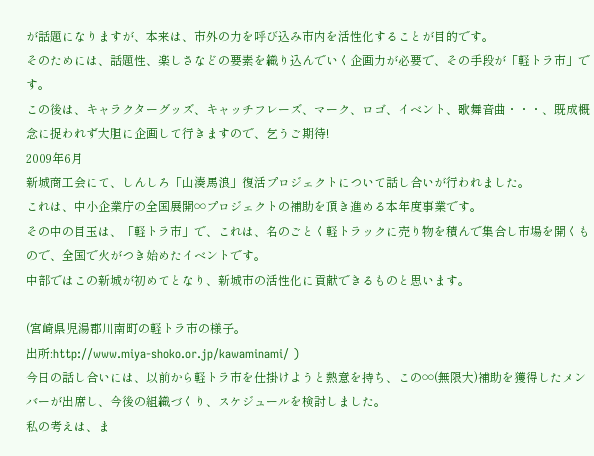が話題になりますが、本来は、市外の力を呼び込み市内を活性化することが目的です。
そのためには、話題性、楽しさなどの要素を織り込んでいく企画力が必要で、その手段が「軽トラ市」です。
この後は、キャラクターグッズ、キャッチフレーズ、マーク、ロゴ、イベント、歌舞音曲・・・、既成概念に捉われず大胆に企画して行きますので、乞うご期待!
2009年6月
新城商工会にて、しんしろ「山湊馬浪」復活プロジェクトについて話し合いが行われました。
これは、中小企業庁の全国展開∞プロジェクトの補助を頂き進める本年度事業です。
その中の目玉は、「軽トラ市」で、これは、名のごとく軽トラックに売り物を積んで集合し市場を開くもので、全国で火がつき始めたイベントです。
中部ではこの新城が初めてとなり、新城市の活性化に貢献できるものと思います。

(宮崎県児湯郡川南町の軽トラ市の様子。
出所:http://www.miya-shoko.or.jp/kawaminami/ )
今日の話し合いには、以前から軽トラ市を仕掛けようと熱意を持ち、この∞(無限大)補助を獲得したメンバーが出席し、今後の組織づくり、スケジュールを検討しました。
私の考えは、ま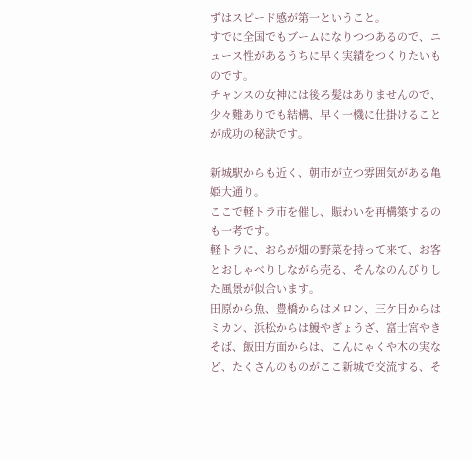ずはスピード感が第一ということ。
すでに全国でもブームになりつつあるので、ニュース性があるうちに早く実績をつくりたいものです。
チャンスの女神には後ろ髪はありませんので、少々難ありでも結構、早く一機に仕掛けることが成功の秘訣です。

新城駅からも近く、朝市が立つ雰囲気がある亀姫大通り。
ここで軽トラ市を催し、賑わいを再構築するのも一考です。
軽トラに、おらが畑の野菜を持って来て、お客とおしゃべりしながら売る、そんなのんびりした風景が似合います。
田原から魚、豊橋からはメロン、三ケ日からはミカン、浜松からは鰻やぎょうざ、富士宮やきそば、飯田方面からは、こんにゃくや木の実など、たくさんのものがここ新城で交流する、そ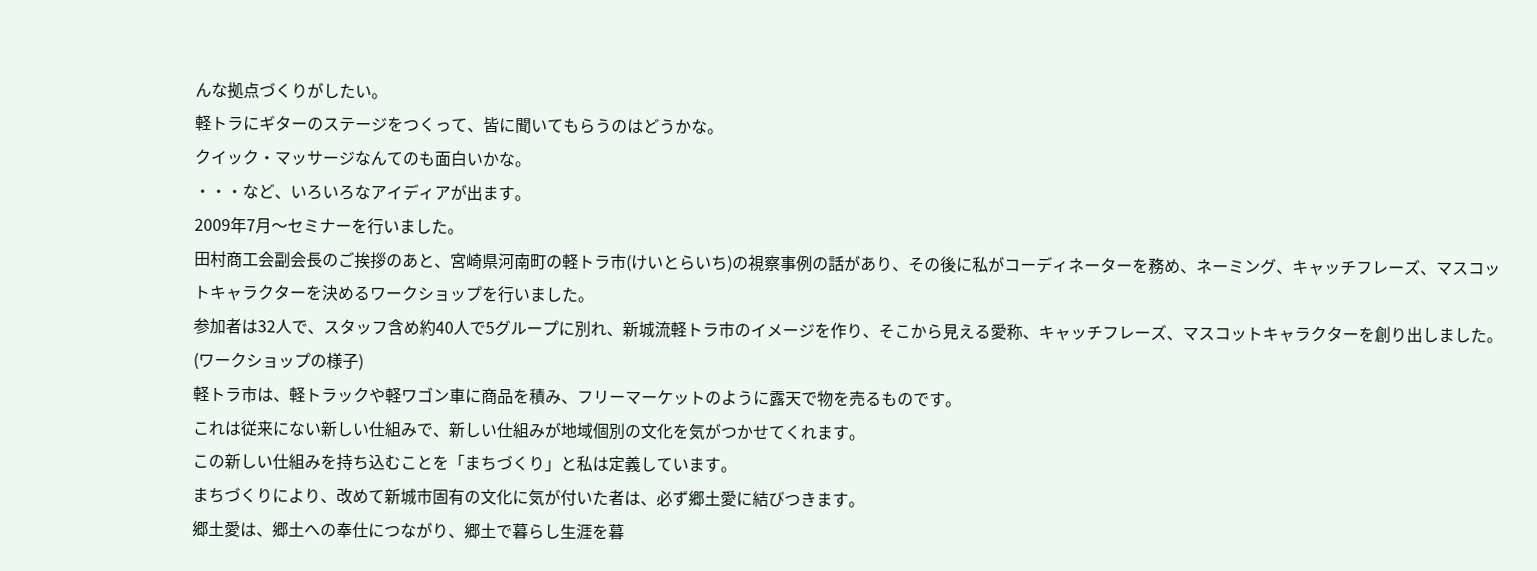んな拠点づくりがしたい。
軽トラにギターのステージをつくって、皆に聞いてもらうのはどうかな。
クイック・マッサージなんてのも面白いかな。
・・・など、いろいろなアイディアが出ます。
2009年7月〜セミナーを行いました。
田村商工会副会長のご挨拶のあと、宮崎県河南町の軽トラ市(けいとらいち)の視察事例の話があり、その後に私がコーディネーターを務め、ネーミング、キャッチフレーズ、マスコットキャラクターを決めるワークショップを行いました。
参加者は32人で、スタッフ含め約40人で5グループに別れ、新城流軽トラ市のイメージを作り、そこから見える愛称、キャッチフレーズ、マスコットキャラクターを創り出しました。
(ワークショップの様子)
軽トラ市は、軽トラックや軽ワゴン車に商品を積み、フリーマーケットのように露天で物を売るものです。
これは従来にない新しい仕組みで、新しい仕組みが地域個別の文化を気がつかせてくれます。
この新しい仕組みを持ち込むことを「まちづくり」と私は定義しています。
まちづくりにより、改めて新城市固有の文化に気が付いた者は、必ず郷土愛に結びつきます。
郷土愛は、郷土への奉仕につながり、郷土で暮らし生涯を暮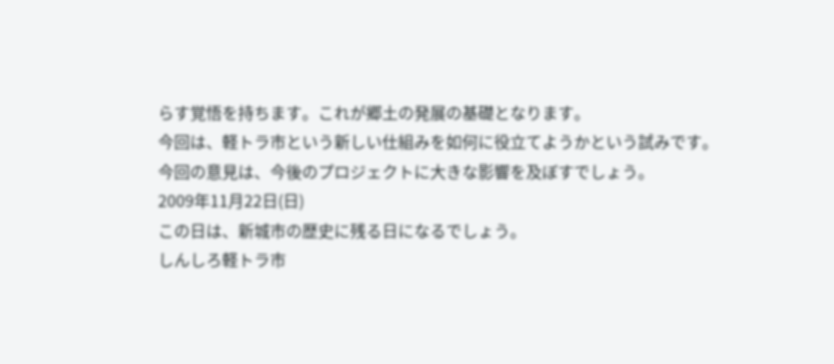らす覚悟を持ちます。これが郷土の発展の基礎となります。
今回は、軽トラ市という新しい仕組みを如何に役立てようかという試みです。
今回の意見は、今後のプロジェクトに大きな影響を及ぼすでしょう。
2009年11月22日(日)
この日は、新城市の歴史に残る日になるでしょう。
しんしろ軽トラ市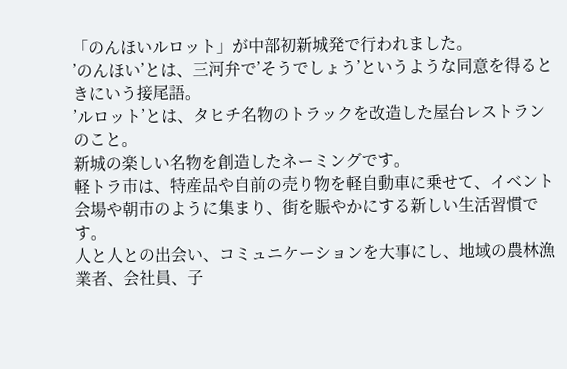「のんほいルロット」が中部初新城発で行われました。
’のんほい’とは、三河弁で’そうでしょう’というような同意を得るときにいう接尾語。
’ルロット’とは、タヒチ名物のトラックを改造した屋台レストランのこと。
新城の楽しい名物を創造したネーミングです。
軽トラ市は、特産品や自前の売り物を軽自動車に乗せて、イベント会場や朝市のように集まり、街を賑やかにする新しい生活習慣です。
人と人との出会い、コミュニケーションを大事にし、地域の農林漁業者、会社員、子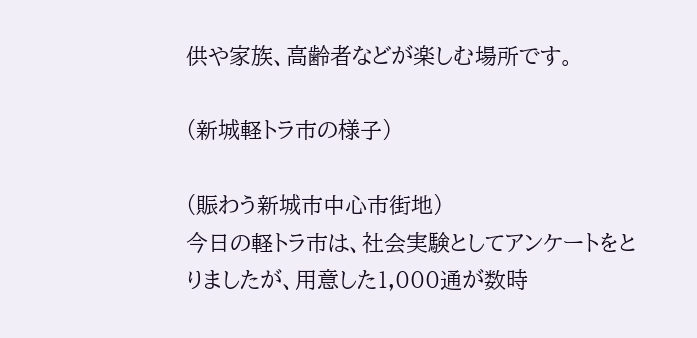供や家族、高齢者などが楽しむ場所です。

(新城軽トラ市の様子)

(賑わう新城市中心市街地)
今日の軽トラ市は、社会実験としてアンケートをとりましたが、用意した1,000通が数時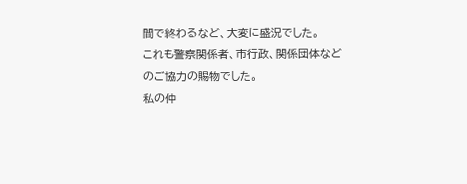間で終わるなど、大変に盛況でした。
これも警察関係者、市行政、関係団体などのご協力の賜物でした。
私の仲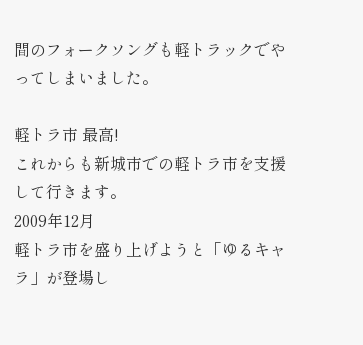間のフォークソングも軽トラックでやってしまいました。

軽トラ市 最高!
これからも新城市での軽トラ市を支援して行きます。
2009年12月
軽トラ市を盛り上げようと「ゆるキャラ」が登場し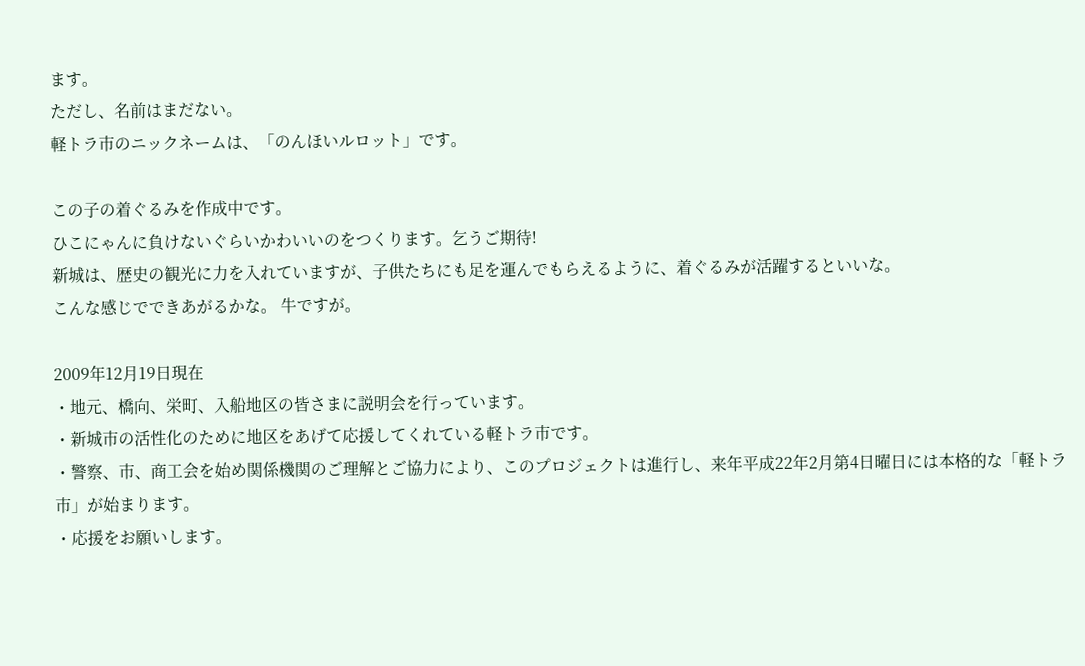ます。
ただし、名前はまだない。
軽トラ市のニックネームは、「のんほいルロット」です。

この子の着ぐるみを作成中です。
ひこにゃんに負けないぐらいかわいいのをつくります。乞うご期待!
新城は、歴史の観光に力を入れていますが、子供たちにも足を運んでもらえるように、着ぐるみが活躍するといいな。
こんな感じでできあがるかな。 牛ですが。

2009年12月19日現在
・地元、橋向、栄町、入船地区の皆さまに説明会を行っています。
・新城市の活性化のために地区をあげて応援してくれている軽トラ市です。
・警察、市、商工会を始め関係機関のご理解とご協力により、このプロジェクトは進行し、来年平成22年2月第4日曜日には本格的な「軽トラ市」が始まります。
・応援をお願いします。